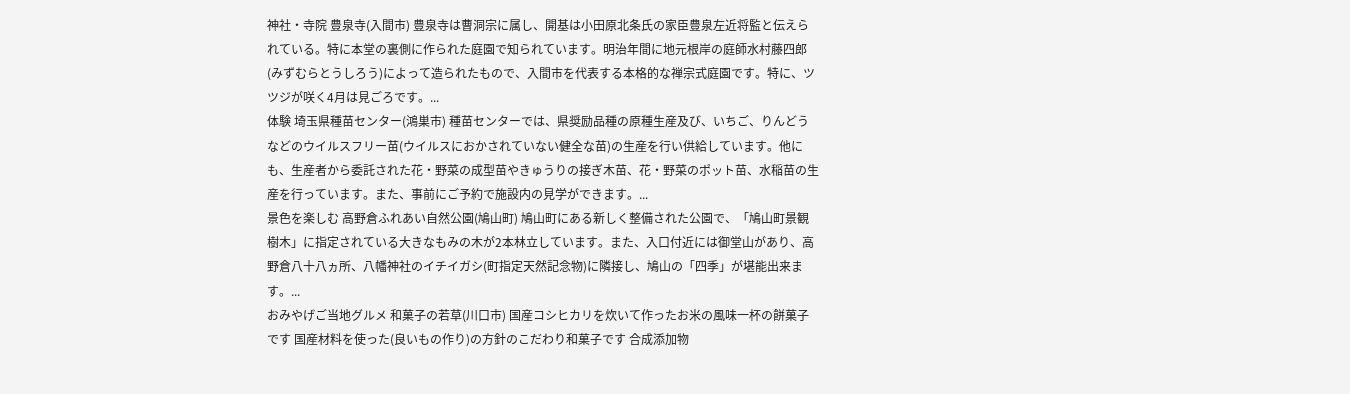神社・寺院 豊泉寺(入間市) 豊泉寺は曹洞宗に属し、開基は小田原北条氏の家臣豊泉左近将監と伝えられている。特に本堂の裏側に作られた庭園で知られています。明治年間に地元根岸の庭師水村藤四郎(みずむらとうしろう)によって造られたもので、入間市を代表する本格的な禅宗式庭園です。特に、ツツジが咲く4月は見ごろです。...
体験 埼玉県種苗センター(鴻巣市) 種苗センターでは、県奨励品種の原種生産及び、いちご、りんどうなどのウイルスフリー苗(ウイルスにおかされていない健全な苗)の生産を行い供給しています。他にも、生産者から委託された花・野菜の成型苗やきゅうりの接ぎ木苗、花・野菜のポット苗、水稲苗の生産を行っています。また、事前にご予約で施設内の見学ができます。...
景色を楽しむ 高野倉ふれあい自然公園(鳩山町) 鳩山町にある新しく整備された公園で、「鳩山町景観樹木」に指定されている大きなもみの木が2本林立しています。また、入口付近には御堂山があり、高野倉八十八ヵ所、八幡神社のイチイガシ(町指定天然記念物)に隣接し、鳩山の「四季」が堪能出来ます。...
おみやげご当地グルメ 和菓子の若草(川口市) 国産コシヒカリを炊いて作ったお米の風味一杯の餅菓子です 国産材料を使った(良いもの作り)の方針のこだわり和菓子です 合成添加物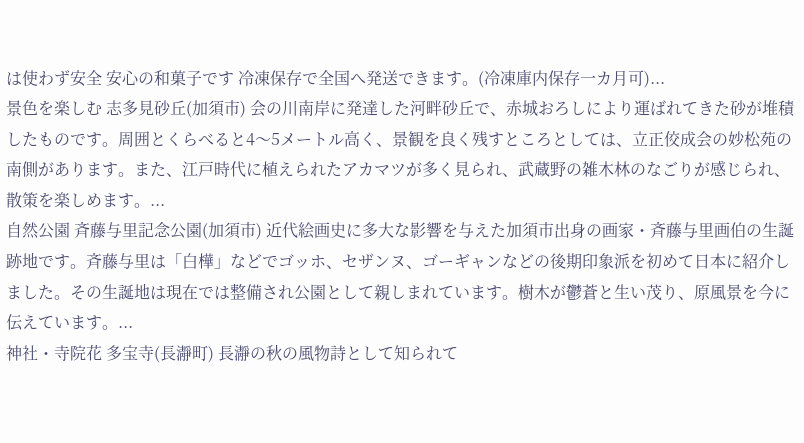は使わず安全 安心の和菓子です 冷凍保存で全国へ発送できます。(冷凍庫内保存一カ月可)...
景色を楽しむ 志多見砂丘(加須市) 会の川南岸に発達した河畔砂丘で、赤城おろしにより運ばれてきた砂が堆積したものです。周囲とくらべると4〜5メートル高く、景観を良く残すところとしては、立正佼成会の妙松苑の南側があります。また、江戸時代に植えられたアカマツが多く見られ、武蔵野の雑木林のなごりが感じられ、散策を楽しめます。...
自然公園 斉藤与里記念公園(加須市) 近代絵画史に多大な影響を与えた加須市出身の画家・斉藤与里画伯の生誕跡地です。斉藤与里は「白樺」などでゴッホ、セザンヌ、ゴーギャンなどの後期印象派を初めて日本に紹介しました。その生誕地は現在では整備され公園として親しまれています。樹木が鬱蒼と生い茂り、原風景を今に伝えています。...
神社・寺院花 多宝寺(長瀞町) 長瀞の秋の風物詩として知られて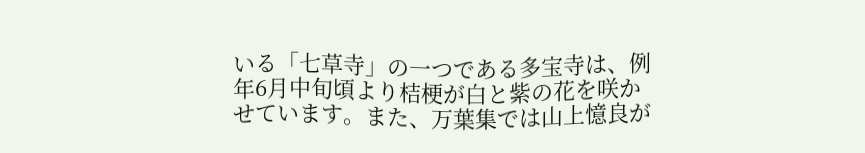いる「七草寺」の一つである多宝寺は、例年6月中旬頃より桔梗が白と紫の花を咲かせています。また、万葉集では山上憶良が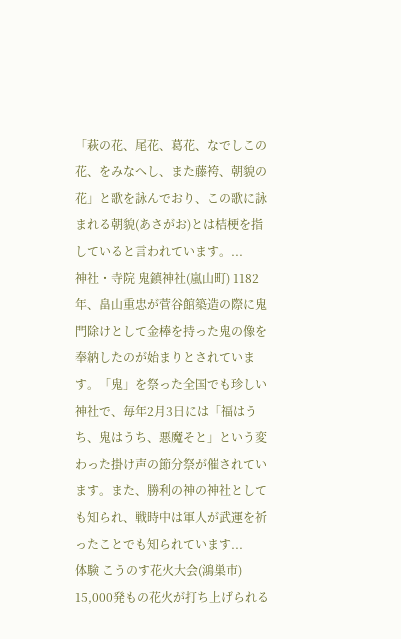「萩の花、尾花、葛花、なでしこの花、をみなへし、また藤袴、朝貌の花」と歌を詠んでおり、この歌に詠まれる朝貌(あさがお)とは桔梗を指していると言われています。...
神社・寺院 鬼鎮神社(嵐山町) 1182年、畠山重忠が菅谷館築造の際に鬼門除けとして金棒を持った鬼の像を奉納したのが始まりとされています。「鬼」を祭った全国でも珍しい神社で、毎年2月3日には「福はうち、鬼はうち、悪魔そと」という変わった掛け声の節分祭が催されています。また、勝利の神の神社としても知られ、戦時中は軍人が武運を祈ったことでも知られています...
体験 こうのす花火大会(鴻巣市) 15,000発もの花火が打ち上げられる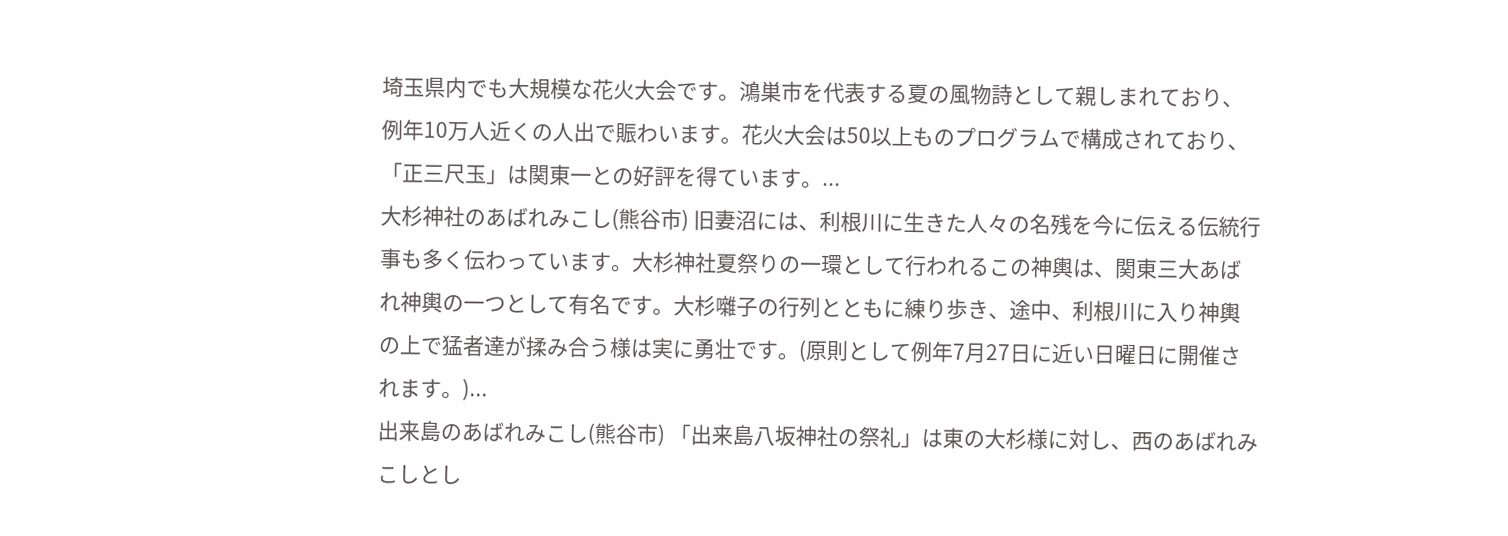埼玉県内でも大規模な花火大会です。鴻巣市を代表する夏の風物詩として親しまれており、例年10万人近くの人出で賑わいます。花火大会は50以上ものプログラムで構成されており、「正三尺玉」は関東一との好評を得ています。...
大杉神社のあばれみこし(熊谷市) 旧妻沼には、利根川に生きた人々の名残を今に伝える伝統行事も多く伝わっています。大杉神社夏祭りの一環として行われるこの神輿は、関東三大あばれ神輿の一つとして有名です。大杉囃子の行列とともに練り歩き、途中、利根川に入り神輿の上で猛者達が揉み合う様は実に勇壮です。(原則として例年7月27日に近い日曜日に開催されます。)...
出来島のあばれみこし(熊谷市) 「出来島八坂神社の祭礼」は東の大杉様に対し、西のあばれみこしとし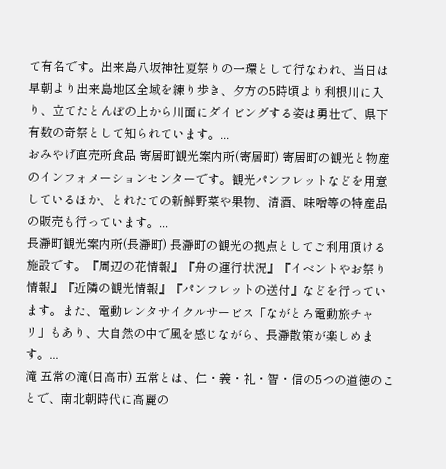て有名です。出来島八坂神社夏祭りの一環として行なわれ、当日は早朝より出来島地区全域を練り歩き、夕方の5時頃より利根川に入り、立てたとんぼの上から川面にダイビングする姿は勇壮で、県下有数の奇祭として知られています。...
おみやげ直売所食品 寄居町観光案内所(寄居町) 寄居町の観光と物産のインフォメーションセンターです。観光パンフレットなどを用意しているほか、とれたての新鮮野菜や果物、清酒、味噌等の特産品の販売も行っています。...
長瀞町観光案内所(長瀞町) 長瀞町の観光の拠点としてご利用頂ける施設です。『周辺の花情報』『舟の運行状況』『イベントやお祭り情報』『近隣の観光情報』『パンフレットの送付』などを行っています。また、電動レンタサイクルサービス「ながとろ電動旅チャリ」もあり、大自然の中で風を感じながら、長瀞散策が楽しめます。...
滝 五常の滝(日高市) 五常とは、仁・義・礼・智・信の5つの道徳のことで、南北朝時代に高麗の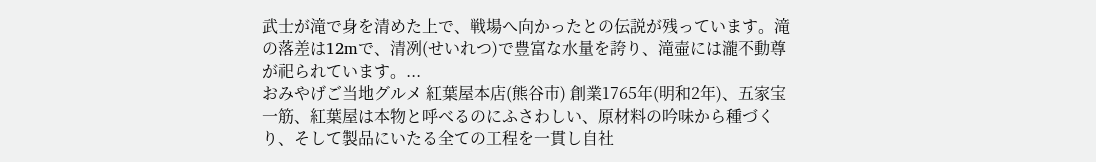武士が滝で身を清めた上で、戦場へ向かったとの伝説が残っています。滝の落差は12mで、清冽(せいれつ)で豊富な水量を誇り、滝壷には瀧不動尊が祀られています。...
おみやげご当地グルメ 紅葉屋本店(熊谷市) 創業1765年(明和2年)、五家宝一筋、紅葉屋は本物と呼べるのにふさわしい、原材料の吟味から種づくり、そして製品にいたる全ての工程を一貫し自社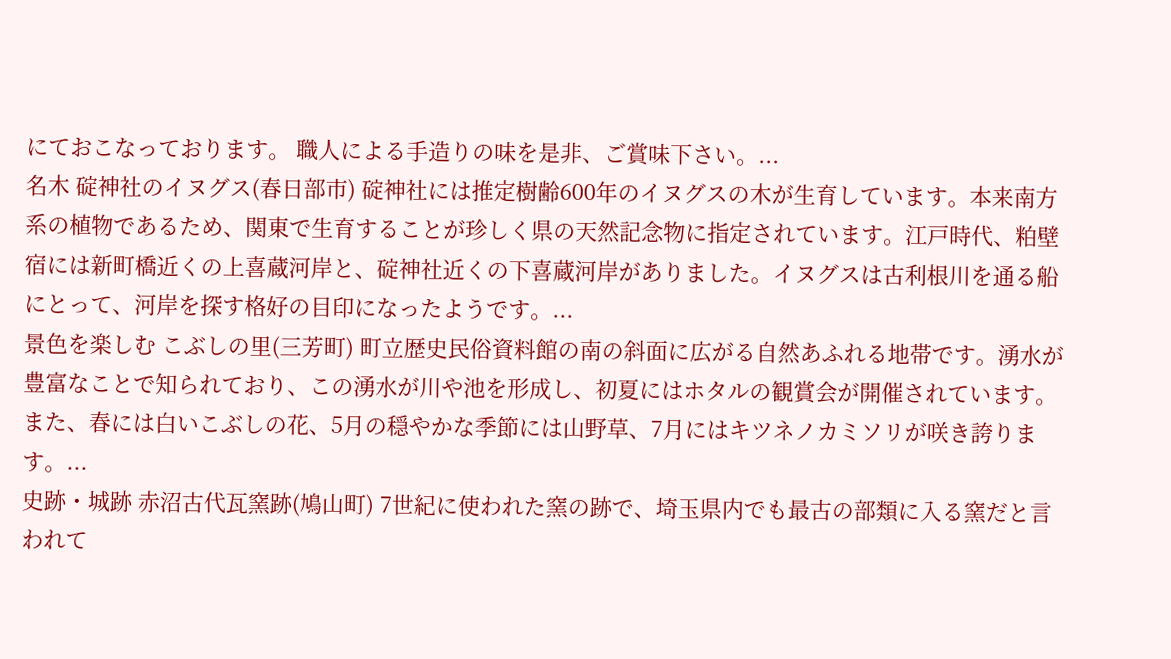にておこなっております。 職人による手造りの味を是非、ご賞味下さい。...
名木 碇神社のイヌグス(春日部市) 碇神社には推定樹齢600年のイヌグスの木が生育しています。本来南方系の植物であるため、関東で生育することが珍しく県の天然記念物に指定されています。江戸時代、粕壁宿には新町橋近くの上喜蔵河岸と、碇神社近くの下喜蔵河岸がありました。イヌグスは古利根川を通る船にとって、河岸を探す格好の目印になったようです。...
景色を楽しむ こぶしの里(三芳町) 町立歴史民俗資料館の南の斜面に広がる自然あふれる地帯です。湧水が豊富なことで知られており、この湧水が川や池を形成し、初夏にはホタルの観賞会が開催されています。また、春には白いこぶしの花、5月の穏やかな季節には山野草、7月にはキツネノカミソリが咲き誇ります。...
史跡・城跡 赤沼古代瓦窯跡(鳩山町) 7世紀に使われた窯の跡で、埼玉県内でも最古の部類に入る窯だと言われて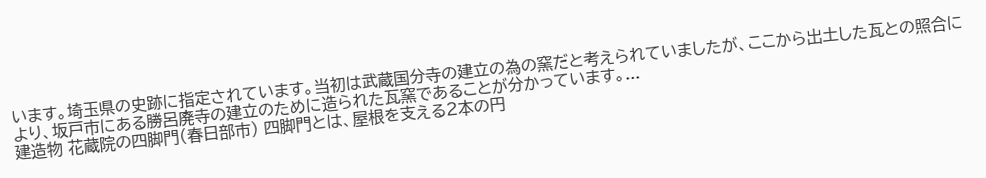います。埼玉県の史跡に指定されています。当初は武蔵国分寺の建立の為の窯だと考えられていましたが、ここから出土した瓦との照合により、坂戸市にある勝呂廃寺の建立のために造られた瓦窯であることが分かっています。...
建造物 花蔵院の四脚門(春日部市) 四脚門とは、屋根を支える2本の円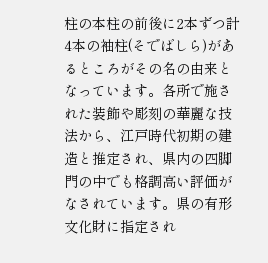柱の本柱の前後に2本ずつ計4本の袖柱(そでばしら)があるところがその名の由来となっています。各所で施された装飾や彫刻の華麗な技法から、江戸時代初期の建造と推定され、県内の四脚門の中でも格調高い評価がなされています。県の有形文化財に指定され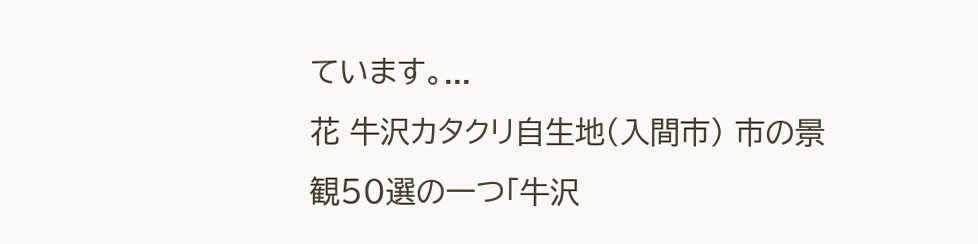ています。...
花 牛沢カタクリ自生地(入間市) 市の景観50選の一つ「牛沢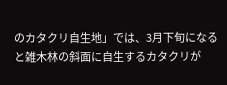のカタクリ自生地」では、3月下旬になると雑木林の斜面に自生するカタクリが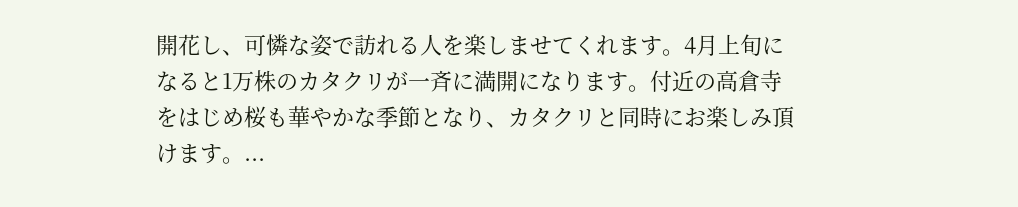開花し、可憐な姿で訪れる人を楽しませてくれます。4月上旬になると1万株のカタクリが一斉に満開になります。付近の高倉寺をはじめ桜も華やかな季節となり、カタクリと同時にお楽しみ頂けます。...